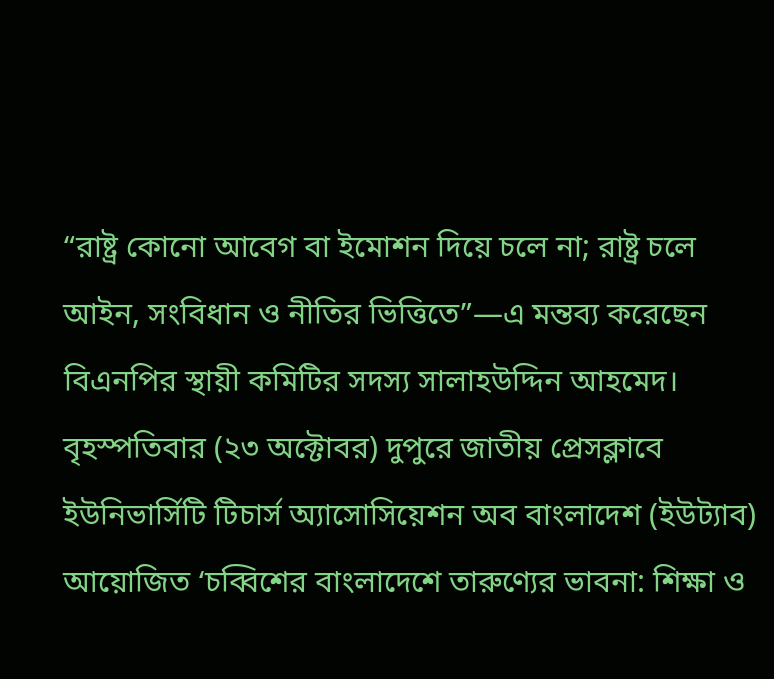“রাষ্ট্র কোনো আবেগ বা ইমোশন দিয়ে চলে না; রাষ্ট্র চলে আইন, সংবিধান ও নীতির ভিত্তিতে”—এ মন্তব্য করেছেন বিএনপির স্থায়ী কমিটির সদস্য সালাহউদ্দিন আহমেদ।
বৃহস্পতিবার (২৩ অক্টোবর) দুপুরে জাতীয় প্রেসক্লাবে ইউনিভার্সিটি টিচার্স অ্যাসোসিয়েশন অব বাংলাদেশ (ইউট্যাব) আয়োজিত ‘চব্বিশের বাংলাদেশে তারুণ্যের ভাবনা: শিক্ষা ও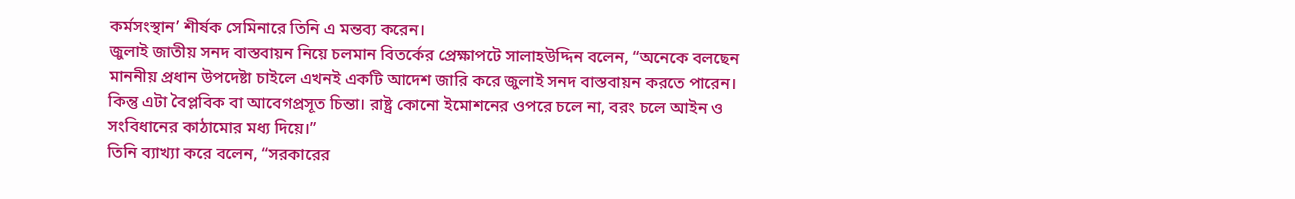কর্মসংস্থান’ শীর্ষক সেমিনারে তিনি এ মন্তব্য করেন।
জুলাই জাতীয় সনদ বাস্তবায়ন নিয়ে চলমান বিতর্কের প্রেক্ষাপটে সালাহউদ্দিন বলেন, “অনেকে বলছেন মাননীয় প্রধান উপদেষ্টা চাইলে এখনই একটি আদেশ জারি করে জুলাই সনদ বাস্তবায়ন করতে পারেন। কিন্তু এটা বৈপ্লবিক বা আবেগপ্রসূত চিন্তা। রাষ্ট্র কোনো ইমোশনের ওপরে চলে না, বরং চলে আইন ও সংবিধানের কাঠামোর মধ্য দিয়ে।”
তিনি ব্যাখ্যা করে বলেন, “সরকারের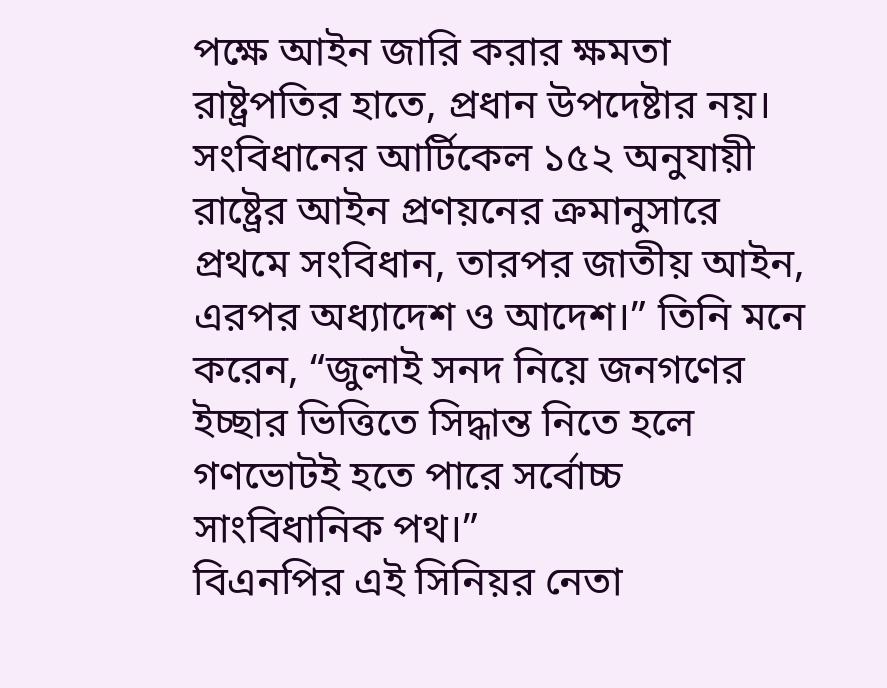পক্ষে আইন জারি করার ক্ষমতা রাষ্ট্রপতির হাতে, প্রধান উপদেষ্টার নয়। সংবিধানের আর্টিকেল ১৫২ অনুযায়ী রাষ্ট্রের আইন প্রণয়নের ক্রমানুসারে প্রথমে সংবিধান, তারপর জাতীয় আইন, এরপর অধ্যাদেশ ও আদেশ।” তিনি মনে করেন, “জুলাই সনদ নিয়ে জনগণের ইচ্ছার ভিত্তিতে সিদ্ধান্ত নিতে হলে গণভোটই হতে পারে সর্বোচ্চ সাংবিধানিক পথ।”
বিএনপির এই সিনিয়র নেতা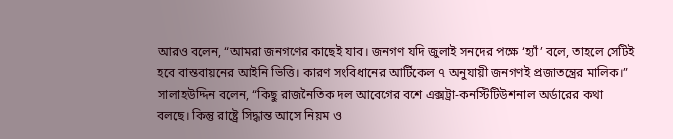আরও বলেন, “আমরা জনগণের কাছেই যাব। জনগণ যদি জুলাই সনদের পক্ষে ‘হ্যাঁ’ বলে, তাহলে সেটিই হবে বাস্তবায়নের আইনি ভিত্তি। কারণ সংবিধানের আর্টিকেল ৭ অনুযায়ী জনগণই প্রজাতন্ত্রের মালিক।”
সালাহউদ্দিন বলেন, “কিছু রাজনৈতিক দল আবেগের বশে এক্সট্রা-কনস্টিটিউশনাল অর্ডারের কথা বলছে। কিন্তু রাষ্ট্রে সিদ্ধান্ত আসে নিয়ম ও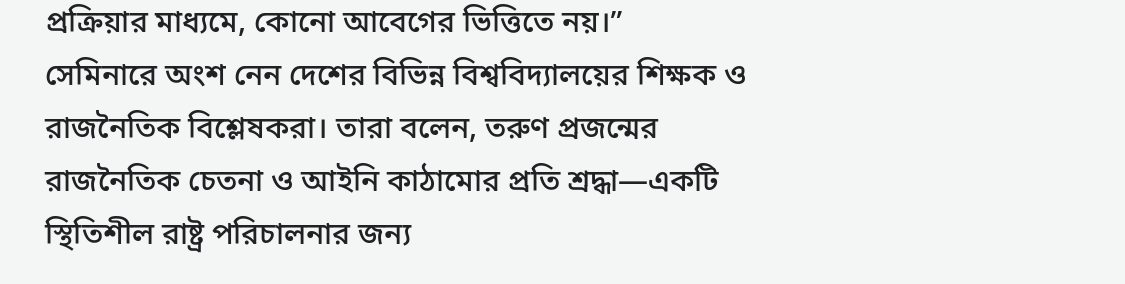প্রক্রিয়ার মাধ্যমে, কোনো আবেগের ভিত্তিতে নয়।”
সেমিনারে অংশ নেন দেশের বিভিন্ন বিশ্ববিদ্যালয়ের শিক্ষক ও রাজনৈতিক বিশ্লেষকরা। তারা বলেন, তরুণ প্রজন্মের রাজনৈতিক চেতনা ও আইনি কাঠামোর প্রতি শ্রদ্ধা—একটি স্থিতিশীল রাষ্ট্র পরিচালনার জন্য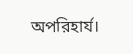অপরিহার্য।